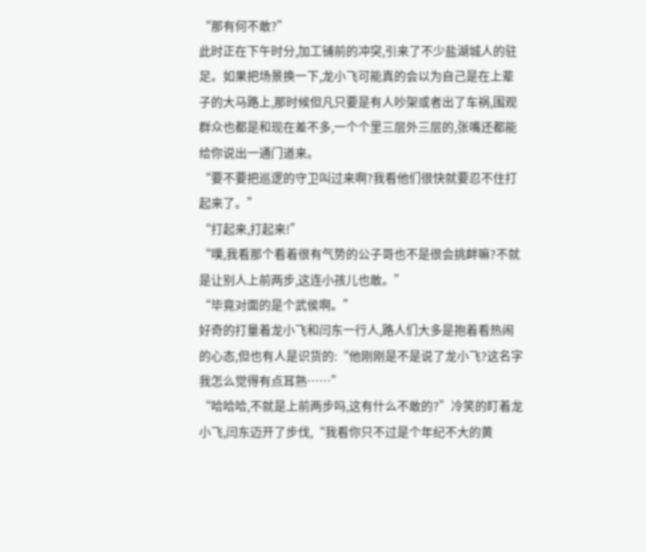“那有何不敢?”
此时正在下午时分,加工铺前的冲突,引来了不少盐湖城人的驻足。如果把场景换一下,龙小飞可能真的会以为自己是在上辈子的大马路上,那时候但凡只要是有人吵架或者出了车祸,围观群众也都是和现在差不多,一个个里三层外三层的,张嘴还都能给你说出一通门道来。
“要不要把巡逻的守卫叫过来啊?我看他们很快就要忍不住打起来了。”
“打起来,打起来!”
“噗,我看那个看着很有气势的公子哥也不是很会挑衅嘛?不就是让别人上前两步,这连小孩儿也敢。”
“毕竟对面的是个武侯啊。”
好奇的打量着龙小飞和闫东一行人,路人们大多是抱着看热闹的心态,但也有人是识货的:“他刚刚是不是说了龙小飞?这名字我怎么觉得有点耳熟……”
“哈哈哈,不就是上前两步吗,这有什么不敢的?”冷笑的盯着龙小飞,闫东迈开了步伐,“我看你只不过是个年纪不大的黄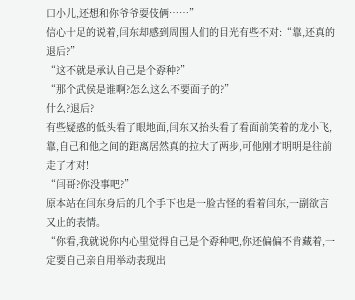口小儿,还想和你爷爷耍伎俩……”
信心十足的说着,闫东却感到周围人们的目光有些不对:“靠,还真的退后?”
“这不就是承认自己是个孬种?”
“那个武侯是谁啊?怎么这么不要面子的?”
什么?退后?
有些疑惑的低头看了眼地面,闫东又抬头看了看面前笑着的龙小飞,靠,自己和他之间的距离居然真的拉大了两步,可他刚才明明是往前走了才对!
“闫哥?你没事吧?”
原本站在闫东身后的几个手下也是一脸古怪的看着闫东,一副欲言又止的表情。
“你看,我就说你内心里觉得自己是个孬种吧,你还偏偏不肯藏着,一定要自己亲自用举动表现出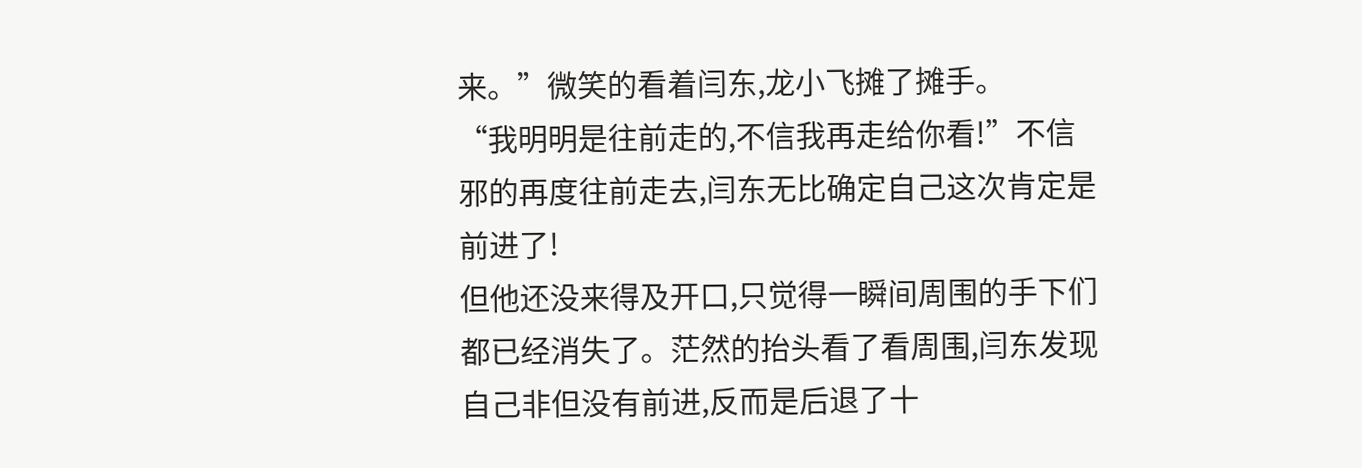来。”微笑的看着闫东,龙小飞摊了摊手。
“我明明是往前走的,不信我再走给你看!”不信邪的再度往前走去,闫东无比确定自己这次肯定是前进了!
但他还没来得及开口,只觉得一瞬间周围的手下们都已经消失了。茫然的抬头看了看周围,闫东发现自己非但没有前进,反而是后退了十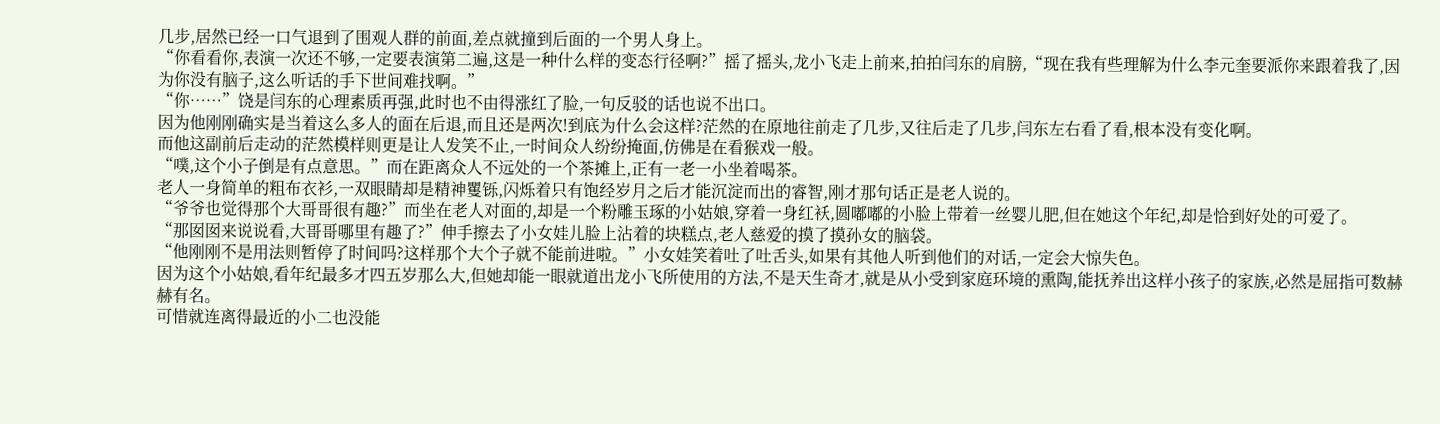几步,居然已经一口气退到了围观人群的前面,差点就撞到后面的一个男人身上。
“你看看你,表演一次还不够,一定要表演第二遍,这是一种什么样的变态行径啊?”摇了摇头,龙小飞走上前来,拍拍闫东的肩膀,“现在我有些理解为什么李元奎要派你来跟着我了,因为你没有脑子,这么听话的手下世间难找啊。”
“你……”饶是闫东的心理素质再强,此时也不由得涨红了脸,一句反驳的话也说不出口。
因为他刚刚确实是当着这么多人的面在后退,而且还是两次!到底为什么会这样?茫然的在原地往前走了几步,又往后走了几步,闫东左右看了看,根本没有变化啊。
而他这副前后走动的茫然模样则更是让人发笑不止,一时间众人纷纷掩面,仿佛是在看猴戏一般。
“噗,这个小子倒是有点意思。”而在距离众人不远处的一个茶摊上,正有一老一小坐着喝茶。
老人一身简单的粗布衣衫,一双眼睛却是精神矍铄,闪烁着只有饱经岁月之后才能沉淀而出的睿智,刚才那句话正是老人说的。
“爷爷也觉得那个大哥哥很有趣?”而坐在老人对面的,却是一个粉雕玉琢的小姑娘,穿着一身红袄,圆嘟嘟的小脸上带着一丝婴儿肥,但在她这个年纪,却是恰到好处的可爱了。
“那囡囡来说说看,大哥哥哪里有趣了?”伸手擦去了小女娃儿脸上沾着的块糕点,老人慈爱的摸了摸孙女的脑袋。
“他刚刚不是用法则暂停了时间吗?这样那个大个子就不能前进啦。”小女娃笑着吐了吐舌头,如果有其他人听到他们的对话,一定会大惊失色。
因为这个小姑娘,看年纪最多才四五岁那么大,但她却能一眼就道出龙小飞所使用的方法,不是天生奇才,就是从小受到家庭环境的熏陶,能抚养出这样小孩子的家族,必然是屈指可数赫赫有名。
可惜就连离得最近的小二也没能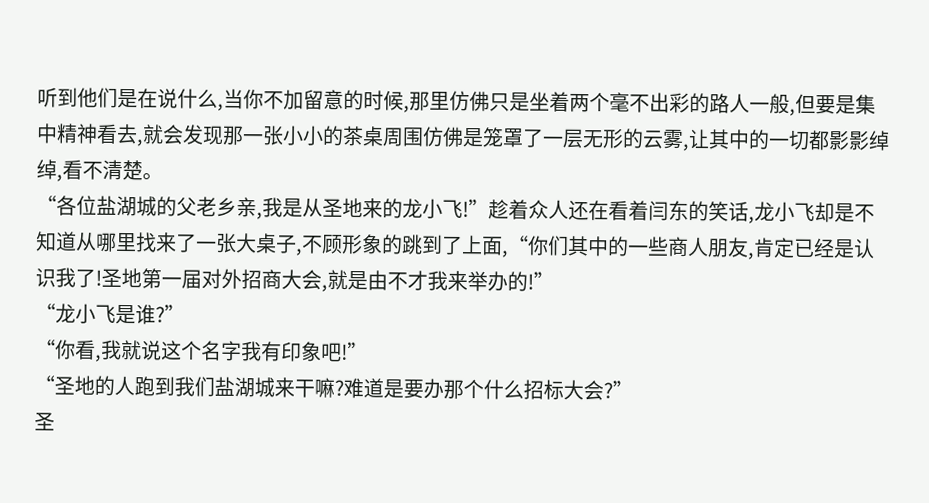听到他们是在说什么,当你不加留意的时候,那里仿佛只是坐着两个毫不出彩的路人一般,但要是集中精神看去,就会发现那一张小小的茶桌周围仿佛是笼罩了一层无形的云雾,让其中的一切都影影绰绰,看不清楚。
“各位盐湖城的父老乡亲,我是从圣地来的龙小飞!”趁着众人还在看着闫东的笑话,龙小飞却是不知道从哪里找来了一张大桌子,不顾形象的跳到了上面,“你们其中的一些商人朋友,肯定已经是认识我了!圣地第一届对外招商大会,就是由不才我来举办的!”
“龙小飞是谁?”
“你看,我就说这个名字我有印象吧!”
“圣地的人跑到我们盐湖城来干嘛?难道是要办那个什么招标大会?”
圣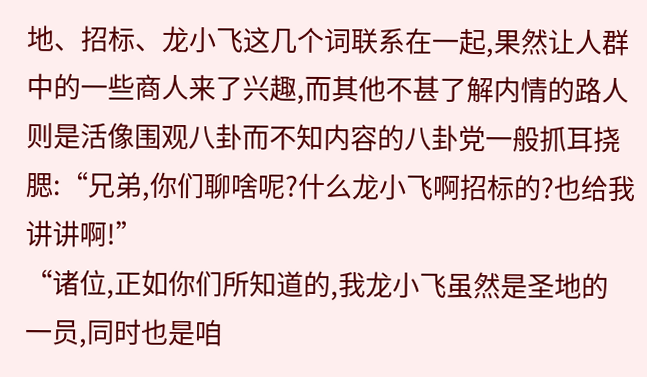地、招标、龙小飞这几个词联系在一起,果然让人群中的一些商人来了兴趣,而其他不甚了解内情的路人则是活像围观八卦而不知内容的八卦党一般抓耳挠腮:“兄弟,你们聊啥呢?什么龙小飞啊招标的?也给我讲讲啊!”
“诸位,正如你们所知道的,我龙小飞虽然是圣地的一员,同时也是咱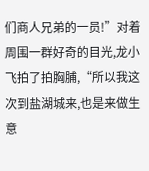们商人兄弟的一员!”对着周围一群好奇的目光,龙小飞拍了拍胸脯,“所以我这次到盐湖城来,也是来做生意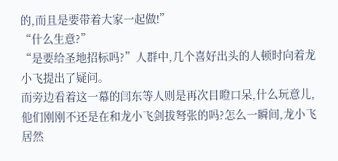的,而且是要带着大家一起做!”
“什么生意?”
“是要给圣地招标吗?”人群中,几个喜好出头的人顿时向着龙小飞提出了疑问。
而旁边看着这一幕的闫东等人则是再次目瞪口呆,什么玩意儿,他们刚刚不还是在和龙小飞剑拔弩张的吗?怎么一瞬间,龙小飞居然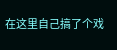在这里自己搞了个戏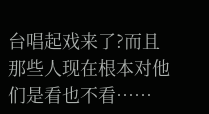台唱起戏来了?而且那些人现在根本对他们是看也不看……